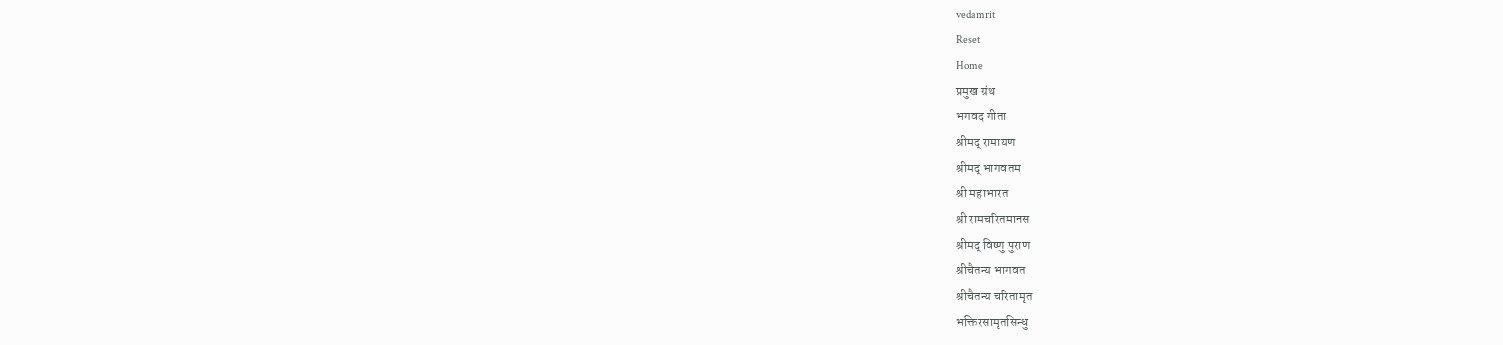vedamrit
Reset
Home
प्रमुख ग्रंथ
भगवद गीता
श्रीमद् रामायण
श्रीमद् भागवतम
श्री महाभारत
श्री रामचरितमानस
श्रीमद् विष्णु पुराण
श्रीचैतन्य भागवत
श्रीचैतन्य चरितामृत
भक्तिरसामृतसिन्धु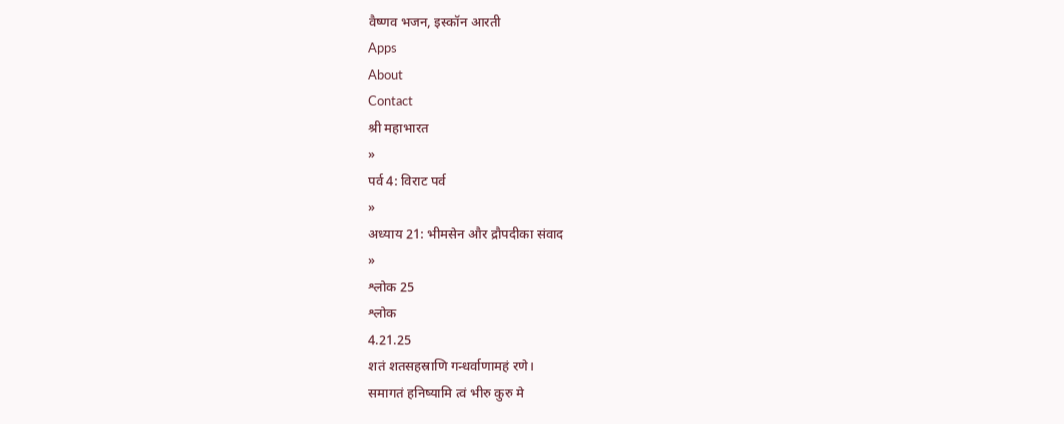वैष्णव भजन, इस्कॉन आरती
Apps
About
Contact
श्री महाभारत
»
पर्व 4: विराट पर्व
»
अध्याय 21: भीमसेन और द्रौपदीका संवाद
»
श्लोक 25
श्लोक
4.21.25
शतं शतसहस्राणि गन्धर्वाणामहं रणे।
समागतं हनिष्यामि त्वं भीरु कुरु मे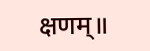क्षणम्॥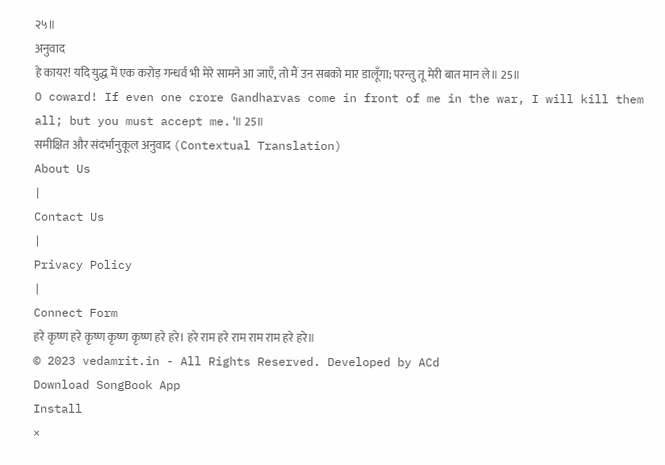२५॥
अनुवाद
हे कायर! यदि युद्ध में एक करोड़ गन्धर्व भी मेरे सामने आ जाएँ, तो मैं उन सबको मार डालूँगा; परन्तु तू मेरी बात मान ले॥ 25॥
O coward! If even one crore Gandharvas come in front of me in the war, I will kill them all; but you must accept me.'॥ 25॥
समीक्षित और संदर्भानुकूल अनुवाद (Contextual Translation)
About Us
|
Contact Us
|
Privacy Policy
|
Connect Form
हरे कृष्ण हरे कृष्ण कृष्ण कृष्ण हरे हरे। हरे राम हरे राम राम राम हरे हरे॥
© 2023 vedamrit.in - All Rights Reserved. Developed by ACd
Download SongBook App
Install
×